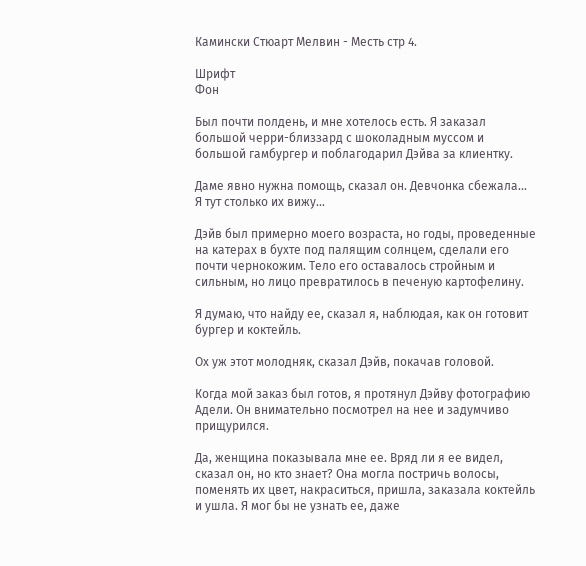Камински Стюарт Мелвин - Месть стр 4.

Шрифт
Фон

Был почти полдень, и мне хотелось есть. Я заказал большой черри-близзард с шоколадным муссом и большой гамбургер и поблагодарил Дэйва за клиентку.

Даме явно нужна помощь, сказал он. Девчонка сбежала... Я тут столько их вижу...

Дэйв был примерно моего возраста, но годы, проведенные на катерах в бухте под палящим солнцем, сделали его почти чернокожим. Тело его оставалось стройным и сильным, но лицо превратилось в печеную картофелину.

Я думаю, что найду ее, сказал я, наблюдая, как он готовит бургер и коктейль.

Ох уж этот молодняк, сказал Дэйв, покачав головой.

Когда мой заказ был готов, я протянул Дэйву фотографию Адели. Он внимательно посмотрел на нее и задумчиво прищурился.

Да, женщина показывала мне ее. Вряд ли я ее видел, сказал он, но кто знает? Она могла постричь волосы, поменять их цвет, накраситься, пришла, заказала коктейль и ушла. Я мог бы не узнать ее, даже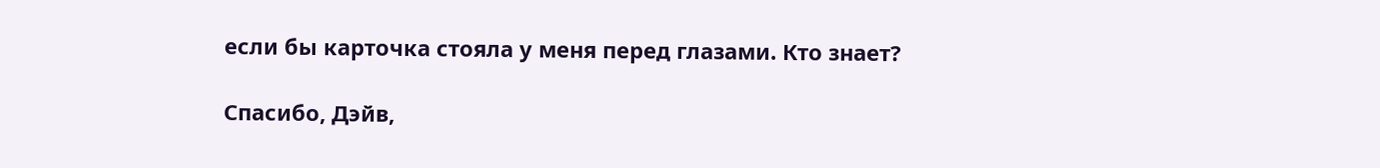если бы карточка стояла у меня перед глазами. Кто знает?

Спасибо, Дэйв,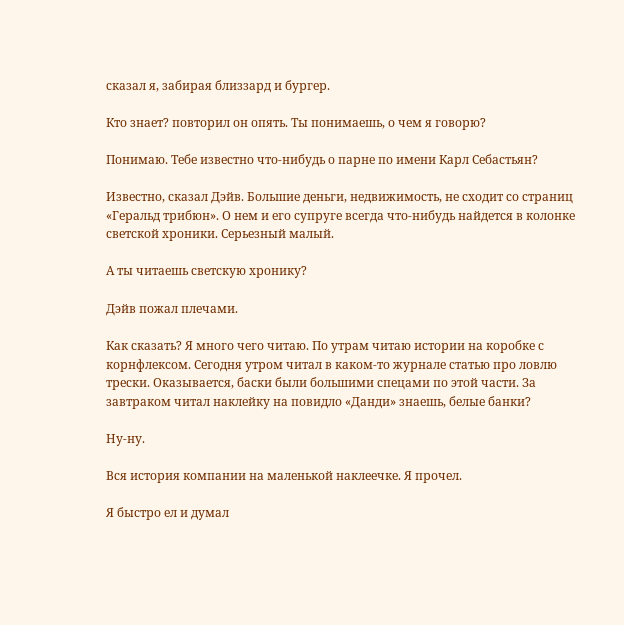сказал я, забирая близзард и бургер.

Кто знает? повторил он опять. Ты понимаешь, о чем я говорю?

Понимаю. Тебе известно что-нибудь о парне по имени Карл Себастьян?

Известно, сказал Дэйв. Большие деньги, недвижимость, не сходит со страниц «Геральд трибюн». О нем и его супруге всегда что-нибудь найдется в колонке светской хроники. Серьезный малый.

А ты читаешь светскую хронику?

Дэйв пожал плечами.

Как сказать? Я много чего читаю. По утрам читаю истории на коробке с корнфлексом. Сегодня утром читал в каком-то журнале статью про ловлю трески. Оказывается, баски были большими спецами по этой части. За завтраком читал наклейку на повидло «Данди» знаешь, белые банки?

Ну-ну.

Вся история компании на маленькой наклеечке. Я прочел.

Я быстро ел и думал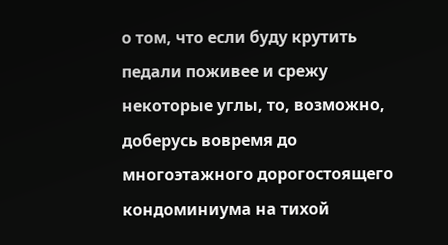о том, что если буду крутить педали поживее и срежу некоторые углы, то, возможно, доберусь вовремя до многоэтажного дорогостоящего кондоминиума на тихой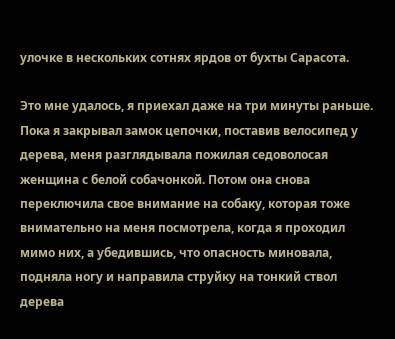улочке в нескольких сотнях ярдов от бухты Сарасота.

Это мне удалось, я приехал даже на три минуты раньше. Пока я закрывал замок цепочки, поставив велосипед у дерева, меня разглядывала пожилая седоволосая женщина с белой собачонкой. Потом она снова переключила свое внимание на собаку, которая тоже внимательно на меня посмотрела, когда я проходил мимо них, а убедившись, что опасность миновала, подняла ногу и направила струйку на тонкий ствол дерева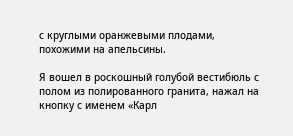с круглыми оранжевыми плодами, похожими на апельсины.

Я вошел в роскошный голубой вестибюль с полом из полированного гранита, нажал на кнопку с именем «Карл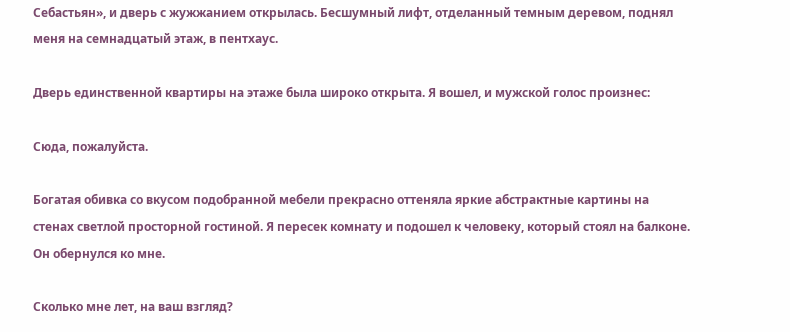Себастьян», и дверь с жужжанием открылась. Бесшумный лифт, отделанный темным деревом, поднял меня на семнадцатый этаж, в пентхаус.

Дверь единственной квартиры на этаже была широко открыта. Я вошел, и мужской голос произнес:

Сюда, пожалуйста.

Богатая обивка со вкусом подобранной мебели прекрасно оттеняла яркие абстрактные картины на стенах светлой просторной гостиной. Я пересек комнату и подошел к человеку, который стоял на балконе. Он обернулся ко мне.

Сколько мне лет, на ваш взгляд?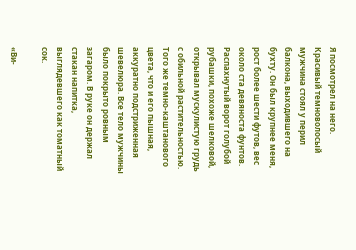Я посмотрел на него. Красивый темноволосый мужчина стоял у перил балкона, выходившего на бухту. Он был крупнее меня, рост более шести футов, вес около ста девяноста фунтов. Распахнутый ворот голубой рубашки, похоже шелковой, открывал мускулистую грудь с обильной растительностью. Того же темно-каштанового цвета, что и его пышная, аккуратно подстриженная шевелюра. Все тело мужчины было покрыто ровным загаром. В руке он держал стакан напитка, выглядевшего как томатный сок.

«Ви-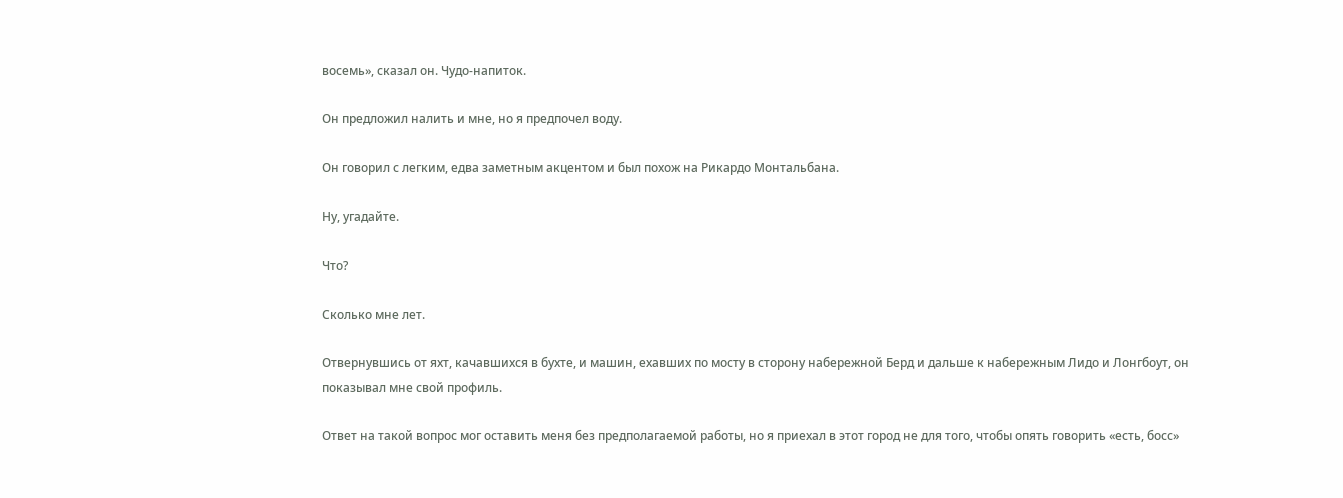восемь», сказал он. Чудо-напиток.

Он предложил налить и мне, но я предпочел воду.

Он говорил с легким, едва заметным акцентом и был похож на Рикардо Монтальбана.

Ну, угадайте.

Что?

Сколько мне лет.

Отвернувшись от яхт, качавшихся в бухте, и машин, ехавших по мосту в сторону набережной Берд и дальше к набережным Лидо и Лонгбоут, он показывал мне свой профиль.

Ответ на такой вопрос мог оставить меня без предполагаемой работы, но я приехал в этот город не для того, чтобы опять говорить «есть, босс»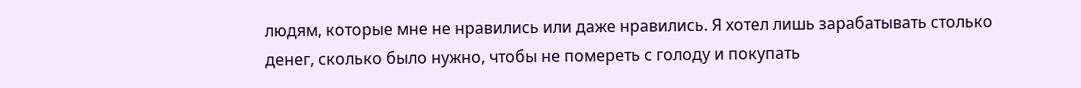людям, которые мне не нравились или даже нравились. Я хотел лишь зарабатывать столько денег, сколько было нужно, чтобы не помереть с голоду и покупать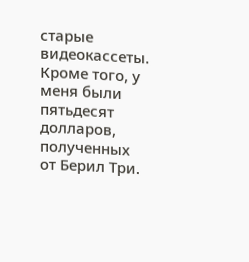старые видеокассеты. Кроме того, у меня были пятьдесят долларов, полученных от Берил Три.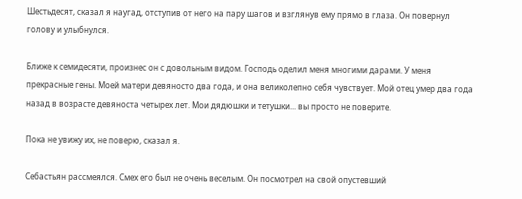Шестьдесят, сказал я наугад, отступив от него на пару шагов и взглянув ему прямо в глаза. Он повернул голову и улыбнулся.

Ближе к семидесяти, произнес он с довольным видом. Господь оделил меня многими дарами. У меня прекрасные гены. Моей матери девяносто два года, и она великолепно себя чувствует. Мой отец умер два года назад в возрасте девяноста четырех лет. Мои дядюшки и тетушки... вы просто не поверите.

Пока не увижу их, не поверю, сказал я.

Себастьян рассмеялся. Смех его был не очень веселым. Он посмотрел на свой опустевший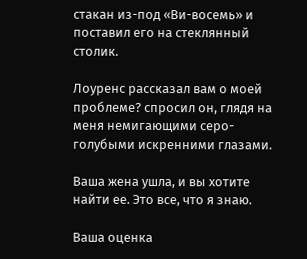стакан из-под «Ви-восемь» и поставил его на стеклянный столик.

Лоуренс рассказал вам о моей проблеме? спросил он, глядя на меня немигающими серо-голубыми искренними глазами.

Ваша жена ушла, и вы хотите найти ее. Это все, что я знаю.

Ваша оценка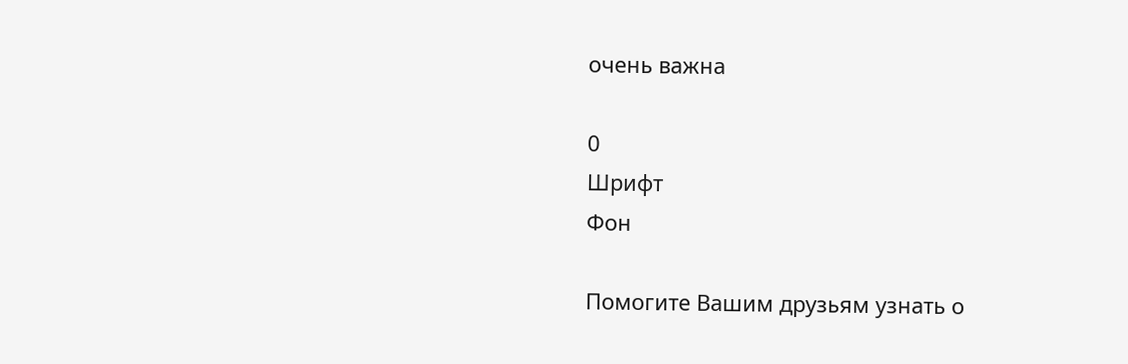очень важна

0
Шрифт
Фон

Помогите Вашим друзьям узнать о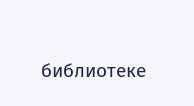библиотеке